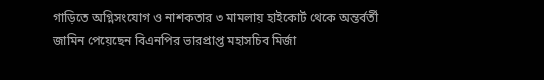গাড়িতে অগ্নিসংযোগ ও নাশকতার ৩ মামলায় হাইকোর্ট থেকে অন্তর্বর্তী জামিন পেয়েছেন বিএনপির ভারপ্রাপ্ত মহাসচিব মির্জা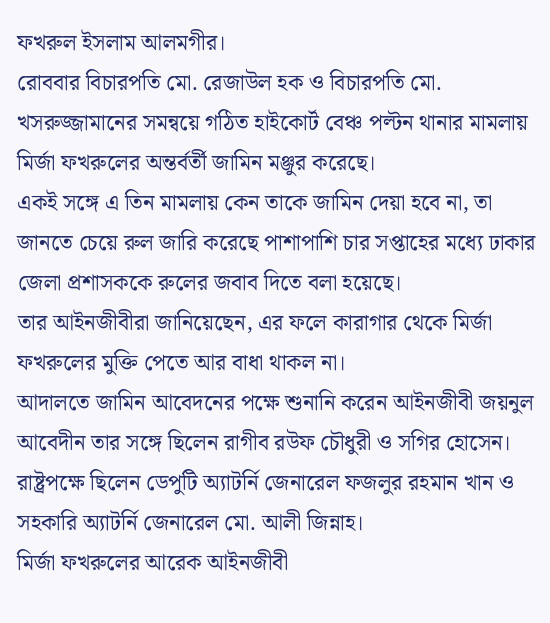ফখরুল ইসলাম আলমগীর।
রোববার বিচারপতি মো. রেজাউল হক ও বিচারপতি মো. খসরুজ্জামানের সমন্বয়ে গঠিত হাইকোর্ট বেঞ্চ পল্টন থানার মামলায় মির্জা ফখরুলের অন্তর্বর্তী জামিন মঞ্জুর করেছে।
একই সঙ্গে এ তিন মামলায় কেন তাকে জামিন দেয়া হবে না, তা জানতে চেয়ে রুল জারি করেছে পাশাপাশি চার সপ্তাহের মধ্যে ঢাকার জেলা প্রশাসককে রুলের জবাব দিতে বলা হয়েছে।
তার আইনজীবীরা জানিয়েছেন, এর ফলে কারাগার থেকে মির্জা ফখরুলের মুক্তি পেতে আর বাধা থাকল না।
আদালতে জামিন আবেদনের পক্ষে শুনানি করেন আইনজীবী জয়নুল আবেদীন তার সঙ্গে ছিলেন রাগীব রউফ চৌধুরী ও সগির হোসেন।
রাষ্ট্রপক্ষে ছিলেন ডেপুটি অ্যাটর্নি জেনারেল ফজলুর রহমান খান ও সহকারি অ্যাটর্নি জেনারেল মো. আলী জিন্নাহ।
মির্জা ফখরুলের আরেক আইনজীবী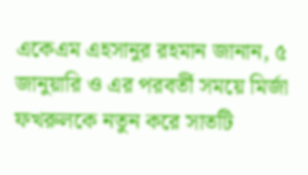একেএম এহসানুর রহমান জানান, ৫ জানুয়ারি ও এর পরবর্তী সময়ে মির্জা ফখরুলকে নতুন করে সাতটি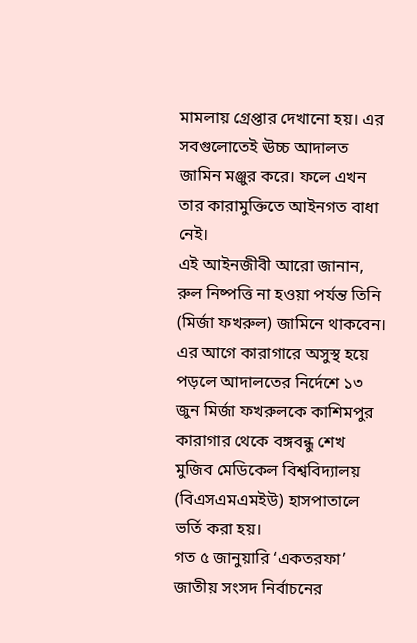মামলায় গ্রেপ্তার দেখানো হয়। এর সবগুলোতেই ঊচ্চ আদালত জামিন মঞ্জুর করে। ফলে এখন তার কারামুক্তিতে আইনগত বাধা নেই।
এই আইনজীবী আরো জানান, রুল নিষ্পত্তি না হওয়া পর্যন্ত তিনি (মির্জা ফখরুল) জামিনে থাকবেন।
এর আগে কারাগারে অসুস্থ হয়ে পড়লে আদালতের নির্দেশে ১৩ জুন মির্জা ফখরুলকে কাশিমপুর কারাগার থেকে বঙ্গবন্ধু শেখ মুজিব মেডিকেল বিশ্ববিদ্যালয় (বিএসএমএমইউ) হাসপাতালে ভর্তি করা হয়।
গত ৫ জানুয়ারি ‘একতরফা’ জাতীয় সংসদ নির্বাচনের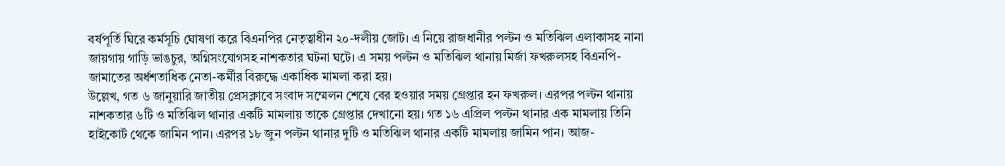বর্ষপূর্তি ঘিরে কর্মসূচি ঘোষণা করে বিএনপির নেতৃত্বাধীন ২০-দলীয় জোট। এ নিয়ে রাজধানীর পল্টন ও মতিঝিল এলাকাসহ নানা জায়গায় গাড়ি ভাঙচুর, অগ্নিসংযোগসহ নাশকতার ঘটনা ঘটে। এ সময় পল্টন ও মতিঝিল থানায় মির্জা ফখরুলসহ বিএনপি-জামাতের অর্ধশতাধিক নেতা-কর্মীর বিরুদ্ধে একাধিক মামলা করা হয়।
উল্লেখ, গত ৬ জানুয়ারি জাতীয় প্রেসক্লাবে সংবাদ সম্মেলন শেষে বের হওয়ার সময় গ্রেপ্তার হন ফখরুল। এরপর পল্টন থানায় নাশকতার ৬টি ও মতিঝিল থানার একটি মামলায় তাকে গ্রেপ্তার দেখানো হয়। গত ১৬ এপ্রিল পল্টন থানার এক মামলায় তিনি হাইকোর্ট থেকে জামিন পান। এরপর ১৮ জুন পল্টন থানার দুটি ও মতিঝিল থানার একটি মামলায় জামিন পান। আজ-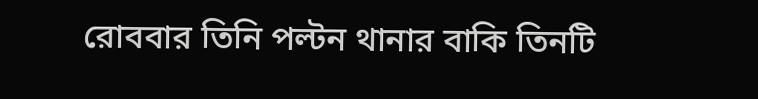রোববার তিনি পল্টন থানার বাকি তিনটি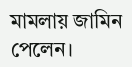মামলায় জামিন পেলেন।